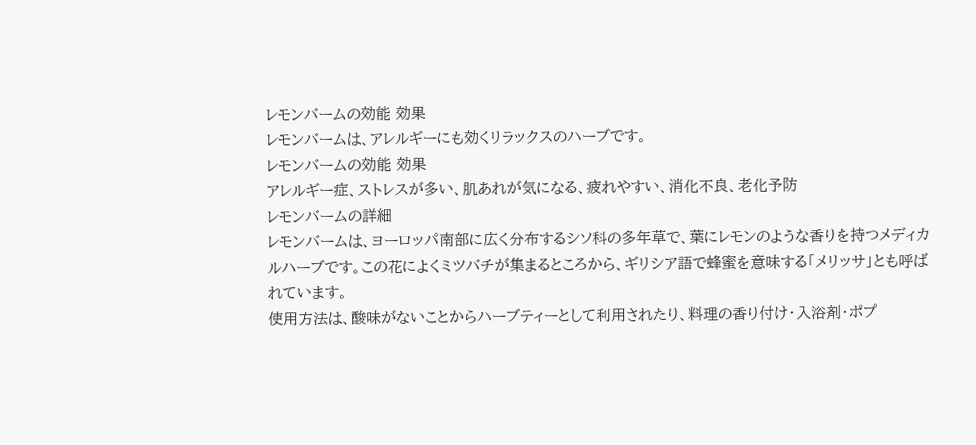レモンバームの効能 効果
レモンバームは、アレルギーにも効くリラックスのハーブです。
レモンバームの効能 効果
アレルギー症、ストレスが多い、肌あれが気になる、疲れやすい、消化不良、老化予防
レモンバームの詳細
レモンバームは、ヨーロッパ南部に広く分布するシソ科の多年草で、葉にレモンのような香りを持つメディカルハーブです。この花によくミツバチが集まるところから、ギリシア語で蜂蜜を意味する「メリッサ」とも呼ばれています。
使用方法は、酸味がないことからハーブティーとして利用されたり、料理の香り付け・入浴剤・ポプ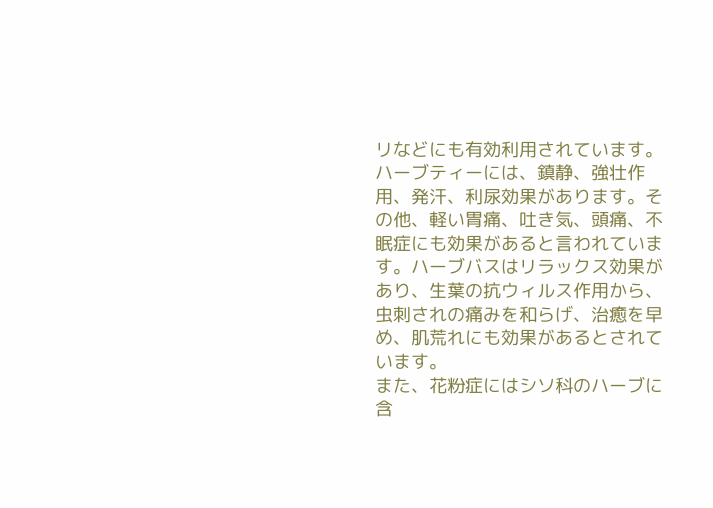リなどにも有効利用されています。ハーブティーには、鎮静、強壮作用、発汗、利尿効果があります。その他、軽い胃痛、吐き気、頭痛、不眠症にも効果があると言われています。ハーブバスはリラックス効果があり、生葉の抗ウィルス作用から、虫刺されの痛みを和らげ、治癒を早め、肌荒れにも効果があるとされています。
また、花粉症にはシソ科のハーブに含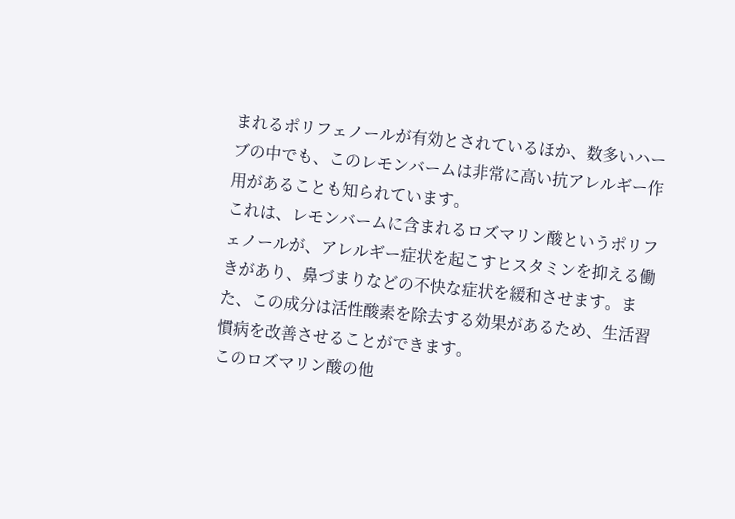まれるポリフェノールが有効とされているほか、数多いハーブの中でも、このレモンバームは非常に高い抗アレルギー作用があることも知られています。
これは、レモンバームに含まれるロズマリン酸というポリフェノールが、アレルギー症状を起こすヒスタミンを抑える働きがあり、鼻づまりなどの不快な症状を緩和させます。また、この成分は活性酸素を除去する効果があるため、生活習慣病を改善させることができます。
このロズマリン酸の他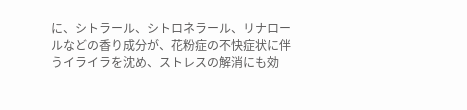に、シトラール、シトロネラール、リナロールなどの香り成分が、花粉症の不快症状に伴うイライラを沈め、ストレスの解消にも効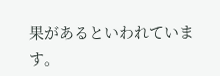果があるといわれています。